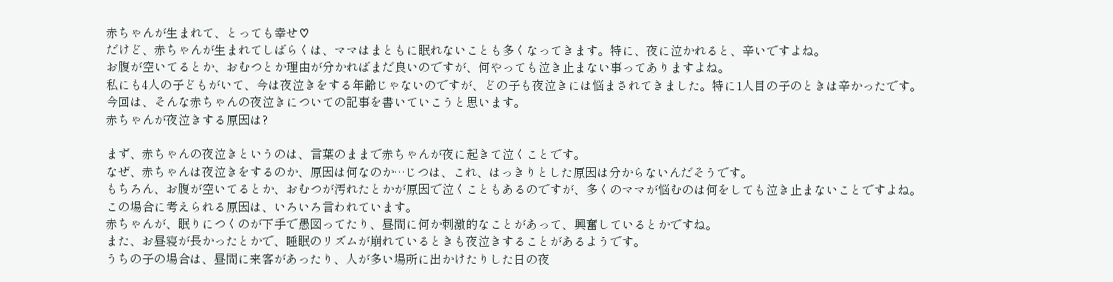赤ちゃんが生まれて、とっても幸せ♡
だけど、赤ちゃんが生まれてしばらくは、ママはまともに眠れないことも多くなってきます。特に、夜に泣かれると、辛いですよね。
お腹が空いてるとか、おむつとか理由が分かればまだ良いのですが、何やっても泣き止まない事ってありますよね。
私にも4人の子どもがいて、今は夜泣きをする年齢じゃないのですが、どの子も夜泣きには悩まされてきました。特に1人目の子のときは辛かったです。
今回は、そんな赤ちゃんの夜泣きについての記事を書いていこうと思います。
赤ちゃんが夜泣きする原因は?

まず、赤ちゃんの夜泣きというのは、言葉のままで赤ちゃんが夜に起きて泣くことです。
なぜ、赤ちゃんは夜泣きをするのか、原因は何なのか…じつは、これ、はっきりとした原因は分からないんだそうです。
もちろん、お腹が空いてるとか、おむつが汚れたとかが原因で泣くこともあるのですが、多くのママが悩むのは何をしても泣き止まないことですよね。
この場合に考えられる原因は、いろいろ言われています。
赤ちゃんが、眠りにつくのが下手で愚図ってたり、昼間に何か刺激的なことがあって、興奮しているとかですね。
また、お昼寝が長かったとかで、睡眠のリズムが崩れているときも夜泣きすることがあるようです。
うちの子の場合は、昼間に来客があったり、人が多い場所に出かけたりした日の夜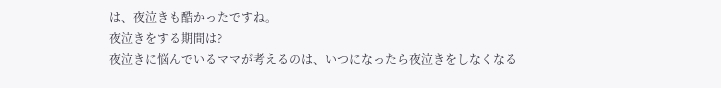は、夜泣きも酷かったですね。
夜泣きをする期間は?
夜泣きに悩んでいるママが考えるのは、いつになったら夜泣きをしなくなる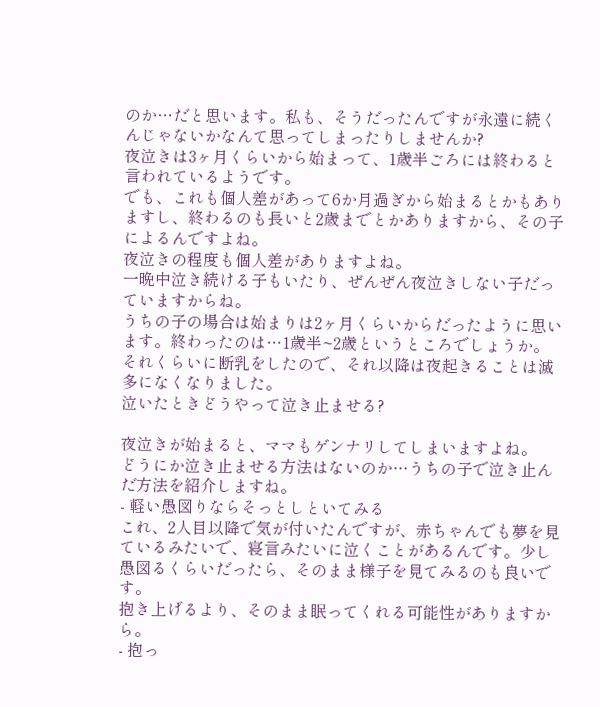のか…だと思います。私も、そうだったんですが永遠に続くんじゃないかなんて思ってしまったりしませんか?
夜泣きは3ヶ月くらいから始まって、1歳半ごろには終わると言われているようです。
でも、これも個人差があって6か月過ぎから始まるとかもありますし、終わるのも長いと2歳までとかありますから、その子によるんですよね。
夜泣きの程度も個人差がありますよね。
一晩中泣き続ける子もいたり、ぜんぜん夜泣きしない子だっていますからね。
うちの子の場合は始まりは2ヶ月くらいからだったように思います。終わったのは…1歳半~2歳というところでしょうか。それくらいに断乳をしたので、それ以降は夜起きることは滅多になくなりました。
泣いたときどうやって泣き止ませる?

夜泣きが始まると、ママもゲンナリしてしまいますよね。
どうにか泣き止ませる方法はないのか…うちの子で泣き止んだ方法を紹介しますね。
- 軽い愚図りならそっとしといてみる
これ、2人目以降で気が付いたんですが、赤ちゃんでも夢を見ているみたいで、寝言みたいに泣くことがあるんです。少し愚図るくらいだったら、そのまま様子を見てみるのも良いです。
抱き上げるより、そのまま眠ってくれる可能性がありますから。
- 抱っ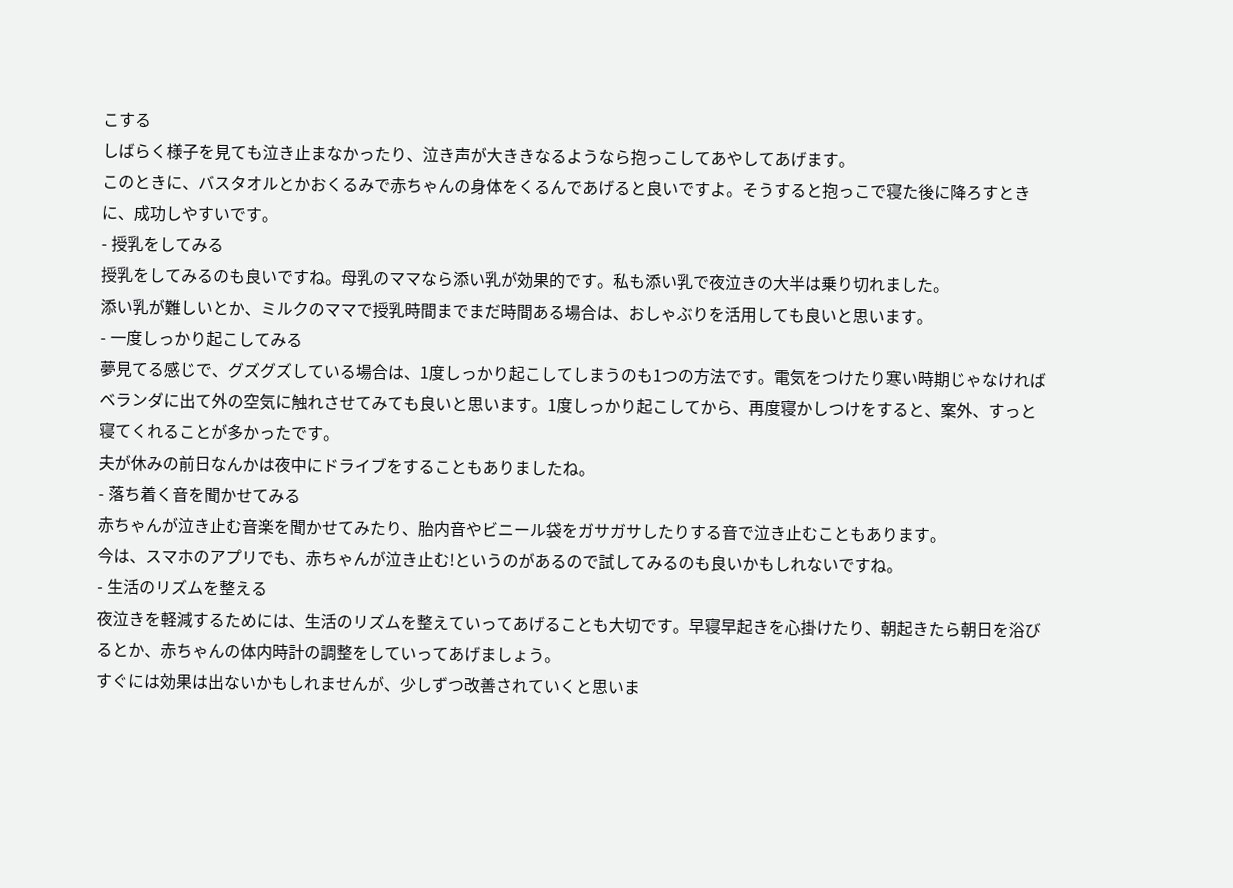こする
しばらく様子を見ても泣き止まなかったり、泣き声が大ききなるようなら抱っこしてあやしてあげます。
このときに、バスタオルとかおくるみで赤ちゃんの身体をくるんであげると良いですよ。そうすると抱っこで寝た後に降ろすときに、成功しやすいです。
- 授乳をしてみる
授乳をしてみるのも良いですね。母乳のママなら添い乳が効果的です。私も添い乳で夜泣きの大半は乗り切れました。
添い乳が難しいとか、ミルクのママで授乳時間までまだ時間ある場合は、おしゃぶりを活用しても良いと思います。
- 一度しっかり起こしてみる
夢見てる感じで、グズグズしている場合は、1度しっかり起こしてしまうのも1つの方法です。電気をつけたり寒い時期じゃなければベランダに出て外の空気に触れさせてみても良いと思います。1度しっかり起こしてから、再度寝かしつけをすると、案外、すっと寝てくれることが多かったです。
夫が休みの前日なんかは夜中にドライブをすることもありましたね。
- 落ち着く音を聞かせてみる
赤ちゃんが泣き止む音楽を聞かせてみたり、胎内音やビニール袋をガサガサしたりする音で泣き止むこともあります。
今は、スマホのアプリでも、赤ちゃんが泣き止む!というのがあるので試してみるのも良いかもしれないですね。
- 生活のリズムを整える
夜泣きを軽減するためには、生活のリズムを整えていってあげることも大切です。早寝早起きを心掛けたり、朝起きたら朝日を浴びるとか、赤ちゃんの体内時計の調整をしていってあげましょう。
すぐには効果は出ないかもしれませんが、少しずつ改善されていくと思いま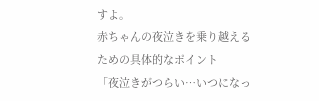すよ。
赤ちゃんの夜泣きを乗り越えるための具体的なポイント
「夜泣きがつらい…いつになっ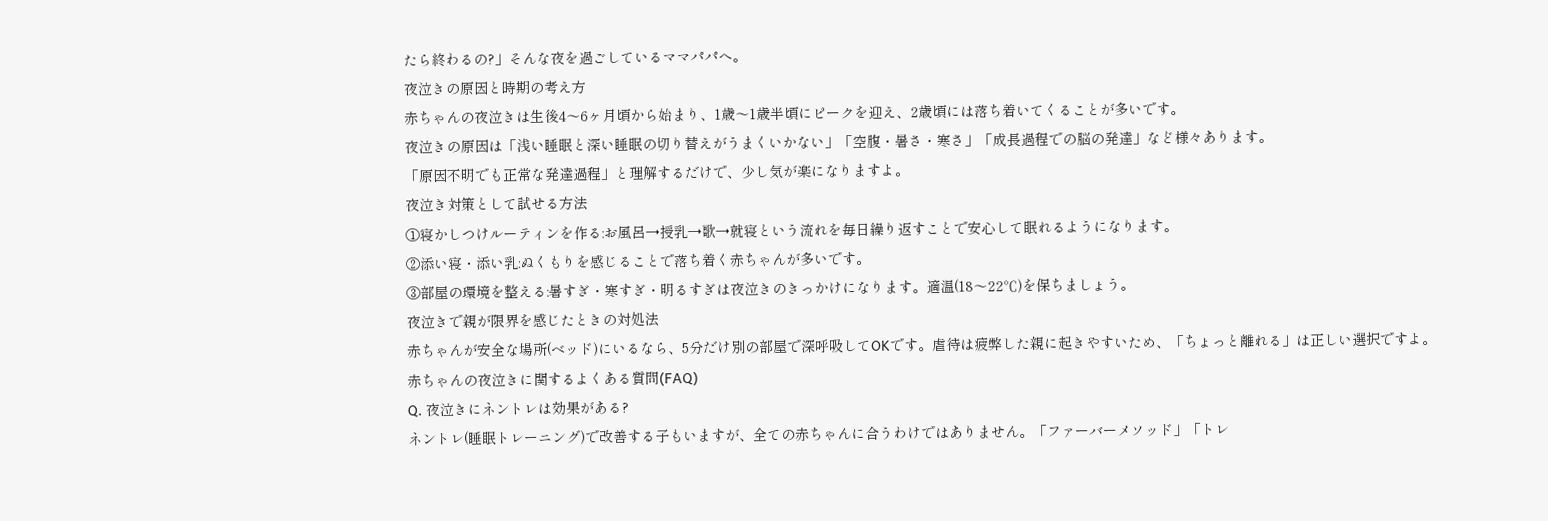たら終わるの?」そんな夜を過ごしているママパパへ。
夜泣きの原因と時期の考え方
赤ちゃんの夜泣きは生後4〜6ヶ月頃から始まり、1歳〜1歳半頃にピークを迎え、2歳頃には落ち着いてくることが多いです。
夜泣きの原因は「浅い睡眠と深い睡眠の切り替えがうまくいかない」「空腹・暑さ・寒さ」「成長過程での脳の発達」など様々あります。
「原因不明でも正常な発達過程」と理解するだけで、少し気が楽になりますよ。
夜泣き対策として試せる方法
①寝かしつけルーティンを作る:お風呂→授乳→歌→就寝という流れを毎日繰り返すことで安心して眠れるようになります。
②添い寝・添い乳:ぬくもりを感じることで落ち着く赤ちゃんが多いです。
③部屋の環境を整える:暑すぎ・寒すぎ・明るすぎは夜泣きのきっかけになります。適温(18〜22℃)を保ちましょう。
夜泣きで親が限界を感じたときの対処法
赤ちゃんが安全な場所(ベッド)にいるなら、5分だけ別の部屋で深呼吸してOKです。虐待は疲弊した親に起きやすいため、「ちょっと離れる」は正しい選択ですよ。
赤ちゃんの夜泣きに関するよくある質問(FAQ)
Q. 夜泣きにネントレは効果がある?
ネントレ(睡眠トレーニング)で改善する子もいますが、全ての赤ちゃんに合うわけではありません。「ファーバーメソッド」「トレ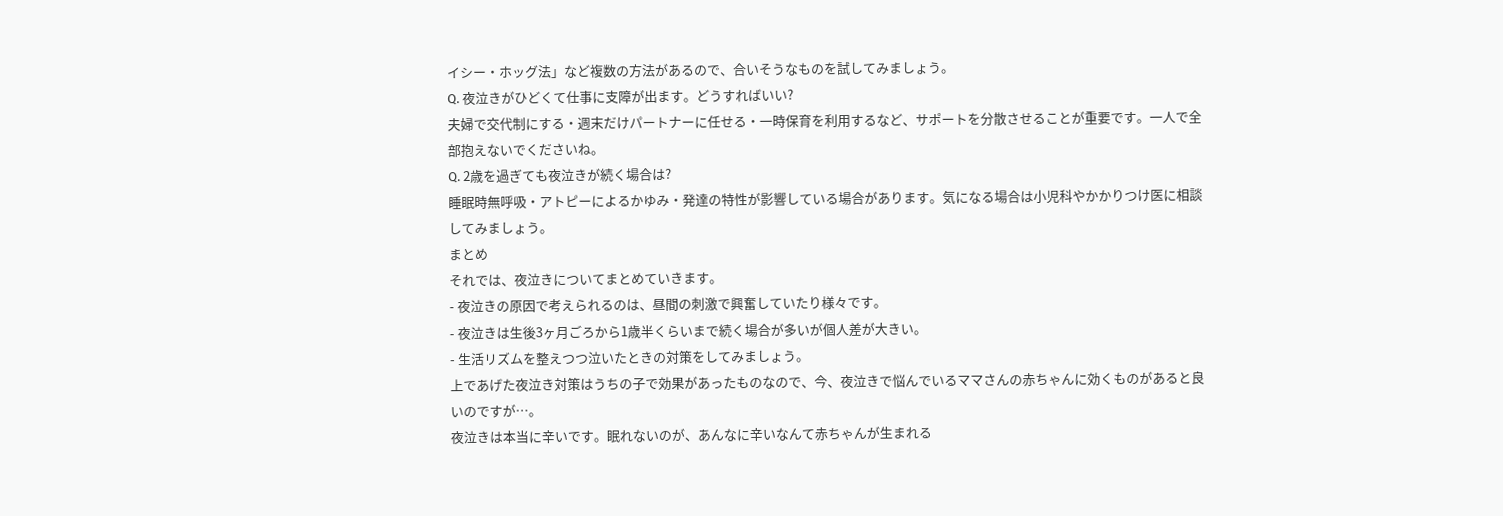イシー・ホッグ法」など複数の方法があるので、合いそうなものを試してみましょう。
Q. 夜泣きがひどくて仕事に支障が出ます。どうすればいい?
夫婦で交代制にする・週末だけパートナーに任せる・一時保育を利用するなど、サポートを分散させることが重要です。一人で全部抱えないでくださいね。
Q. 2歳を過ぎても夜泣きが続く場合は?
睡眠時無呼吸・アトピーによるかゆみ・発達の特性が影響している場合があります。気になる場合は小児科やかかりつけ医に相談してみましょう。
まとめ
それでは、夜泣きについてまとめていきます。
- 夜泣きの原因で考えられるのは、昼間の刺激で興奮していたり様々です。
- 夜泣きは生後3ヶ月ごろから1歳半くらいまで続く場合が多いが個人差が大きい。
- 生活リズムを整えつつ泣いたときの対策をしてみましょう。
上であげた夜泣き対策はうちの子で効果があったものなので、今、夜泣きで悩んでいるママさんの赤ちゃんに効くものがあると良いのですが…。
夜泣きは本当に辛いです。眠れないのが、あんなに辛いなんて赤ちゃんが生まれる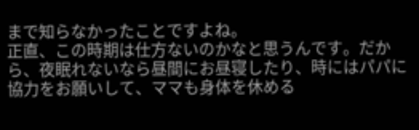まで知らなかったことですよね。
正直、この時期は仕方ないのかなと思うんです。だから、夜眠れないなら昼間にお昼寝したり、時にはパパに協力をお願いして、ママも身体を休める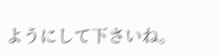ようにして下さいね。